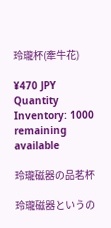玲瓏杯(牽牛花)

¥470 JPY
Quantity
Inventory: 1000 remaining available

玲瓏磁器の品茗杯

玲瓏磁器というの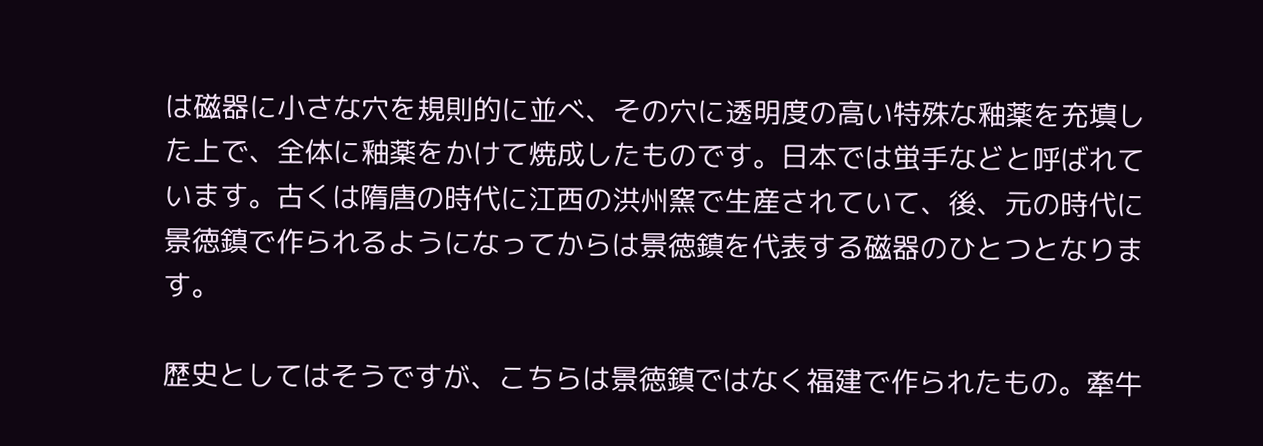は磁器に小さな穴を規則的に並べ、その穴に透明度の高い特殊な釉薬を充填した上で、全体に釉薬をかけて焼成したものです。日本では蛍手などと呼ばれています。古くは隋唐の時代に江西の洪州窯で生産されていて、後、元の時代に景徳鎮で作られるようになってからは景徳鎮を代表する磁器のひとつとなります。

歴史としてはそうですが、こちらは景徳鎮ではなく福建で作られたもの。牽牛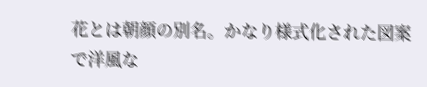花とは朝顔の別名。かなり様式化された図案で洋風な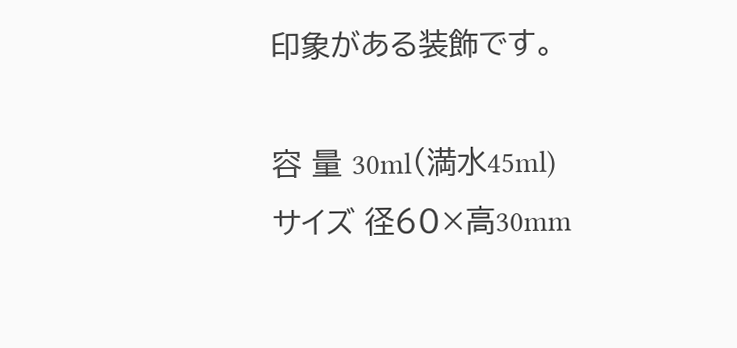印象がある装飾です。

容 量 30ml(満水45ml)
サイズ 径60×高30mm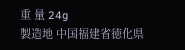重 量 24g
製造地 中国福建省徳化県